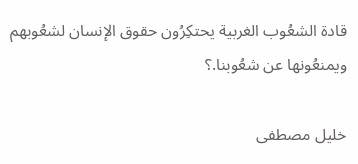قادة الشعُوب الغربية يحتكِرُون حقوق الإنسان لشعُوبهم ويمنعُونها عن شعُوبنا.؟

خليل مصطفى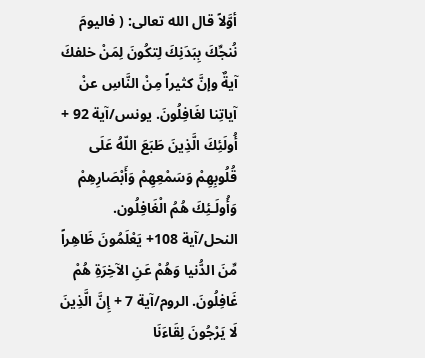أوَّلاً قال الله تعالى: ( فاليومَ نُنجِّكَ بِبَدَنِكَ لِتكُونَ لِمَنْ خلفكَ آيةٌ وإنَّ كثيراً مِنْ النَّاسِ عنْ آياتِنا لغَافِلُونَ. يونس/آية 92 + أُولَئِكَ الَّذِينَ طَبَعَ اللّهُ عَلَى قُلُوبِهِمْ وَسَمْعِهِمْ وَأَبْصَارِهِمْ وَأُولَـئِكَ هُمُ الْغَافِلُون. النحل/آية 108+ يَعْلَمُونَ ظَاهِراً مِّنَ الدُّنيا وَهُمْ عَنِ الآخِرَةِ هُمْ غَافِلُونَ. الروم/آية 7 + إِنَّ الَّذِينَ لَا يَرْجُونَ لِقَاءَنَا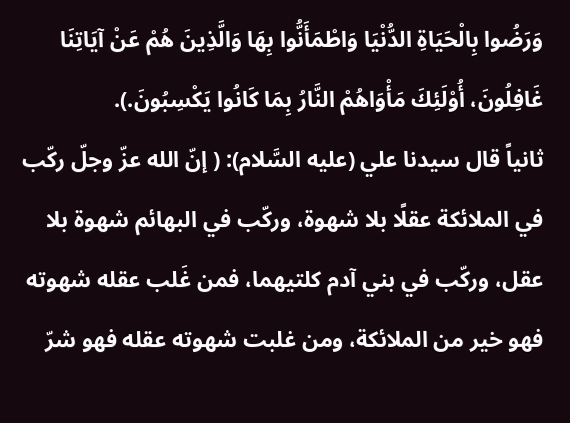وَرَضُوا بِالْحَيَاةِ الدُّنْيَا وَاطْمَأَنُّوا بِهَا وَالَّذِينَ هُمْ عَنْ آيَاتِنَا غَافِلُونَ، أُوْلَئِكَ مَأْوَاهُمْ النَّارُ بِمَا كَانُوا يَكْسِبُونَ.).
ثانياً قال سيدنا علي (عليه السَّلام): ( إنّ الله عزّ وجلّ ركّب في الملائكة عقلًا بلا شهوة، وركّب في البهائم شهوة بلا عقل، وركّب في بني آدم كلتيهما، فمن غَلب عقله شهوته فهو خير من الملائكة، ومن غلبت شهوته عقله فهو شرّ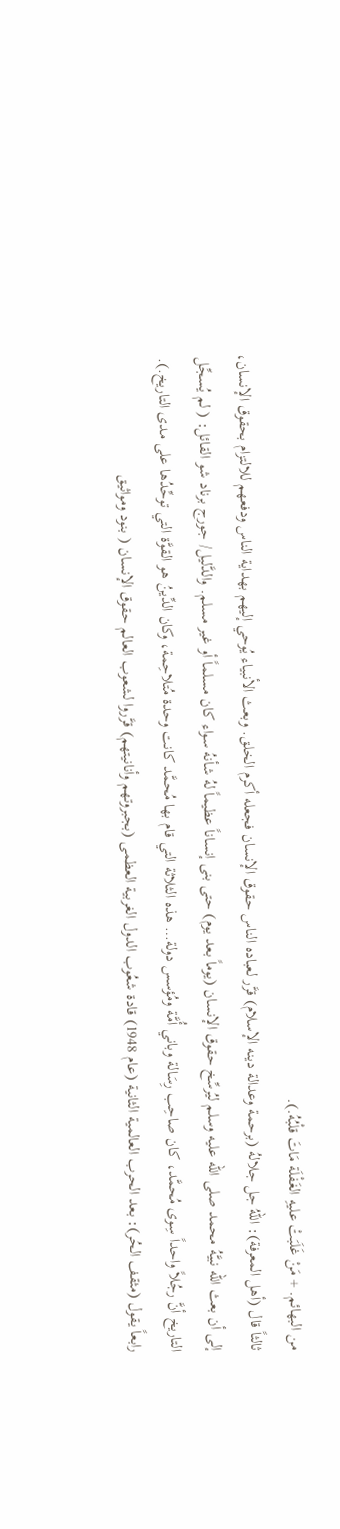من البهائم. + مَنْ غَلَبَتْ عليهِ الغَفْلَة مَاتَ قلْبُهُ.).
ثالثاً قال (أهل المعرفة): اللهُ جل جلالهُ (برحمة وعدالة دينه الإسلام) قرَّر لعباده الناس حقوق الإنسان فجعله أكرم الخلق. وبعث الأنبياء يُوحي إليهم بهداية الناس ودفعهم للالتزام بحقوق الإنسان، إلى أن بعث الله نبيَّهُ محمد صلى الله عليه وسلم ليُرسِّخ حقوق الإنسان (يوماً بعد يوم) حتى بنى إنساناً عظيماً لهُ شأنهُ سواء كان مسلماً أو غير مسلم. والدَّليل/ جورج برناد شو القائل: ( لم يُسجِّل التاريخ أنَّ رجُلاً واحداً سِوى مُحمَّد، كان صاحِب رِسَالة وباني أُمَّة ومُؤسس دولة… هذه الثلاثة التي قام بها مُحمَّد كانت وحدة مُتلاحِمة، وكان الدِّينُ هو القوَّة التي توحِّدُها على مدى التاريخ.).
رابعاً يقول (مثقف الحُر): بعد الحرب العالمية الثانية (عام 1948) قادة شعُوب الدول الغربية العظمى (بجبروتهم وأنانيتهم) قرَّروا لشعوب العالم حقوق الإنسان ( بنود ومواثيق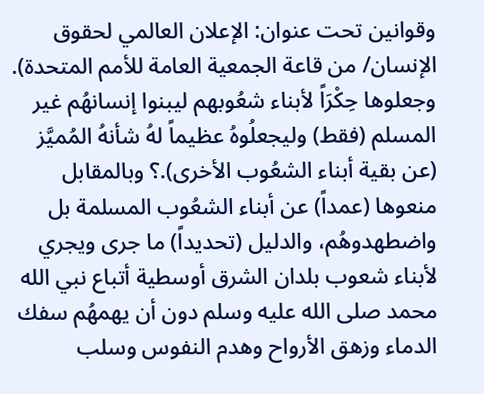وقوانين تحت عنوان: الإعلان العالمي لحقوق الإنسان/ من قاعة الجمعية العامة للأمم المتحدة). وجعلوها حِكْرَاً لأبناء شعُوبهم ليبنوا إنسانهُم غير المسلم (فقط) وليجعلُوهُ عظيماً لهُ شأنهُ المُميَّز (عن بقية أبناء الشعُوب الأخرى).؟ وبالمقابل منعوها (عمداً) عن أبناء الشعُوب المسلمة بل واضطهدوهُم، والدليل (تحديداً) ما جرى ويجري لأبناء شعوب بلدان الشرق أوسطية أتباع نبي الله محمد صلى الله عليه وسلم دون أن يهمهُم سفك الدماء وزهق الأرواح وهدم النفوس وسلب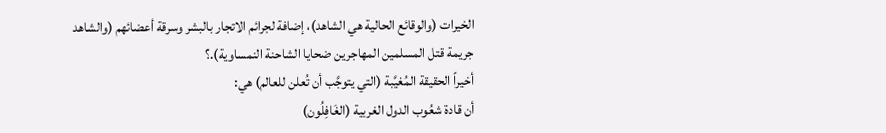الخيرات (والوقائع الحالية هي الشاهد)، إضافة لجرائم الاتجار بالبشر وسرقة أعضائهم (والشاهد جريمة قتل المسلمين المهاجرين ضحايا الشاحنة النمساوية).؟
أخيراً الحقيقة المُغيَّبة (التي يتوجَّب أن تُعلن للعالم) هي:
أن قادة شعُوب الدول الغربية (الغَافِلُون)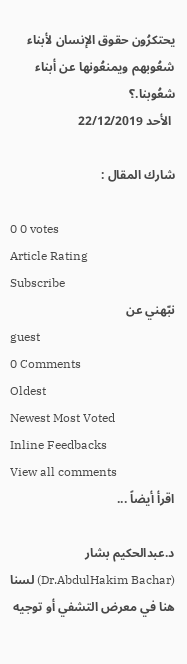يحتكرُون حقوق الإنسان لأبناء شعُوبهم ويمنعُونها عن أبناء شعُوبنا.؟
 الأحد 22/12/2019

شارك المقال :

0 0 votes
Article Rating
Subscribe
نبّهني عن
guest
0 Comments
Oldest
Newest Most Voted
Inline Feedbacks
View all comments
اقرأ أيضاً ...

د.عبدالحكيم بشار (Dr.AbdulHakim Bachar) لسنا هنا في معرض التشفي أو توجيه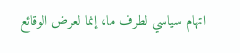اتهام سياسي لطرف ما، إنما لعرض الوقائع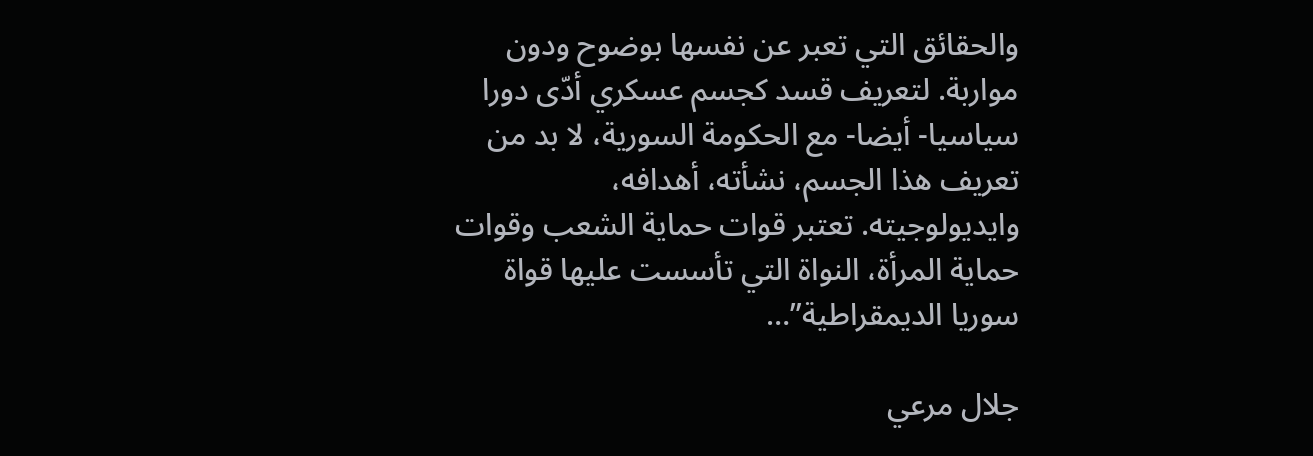والحقائق التي تعبر عن نفسها بوضوح ودون مواربة. لتعريف قسد كجسم عسكري أدّى دورا سياسيا- أيضا- مع الحكومة السورية، لا بد من تعريف هذا الجسم، نشأته، أهدافه، وايديولوجيته. تعتبر قوات حماية الشعب وقوات حماية المرأة، النواة التي تأسست عليها قواة سوريا الديمقراطية”…

جلال مرعي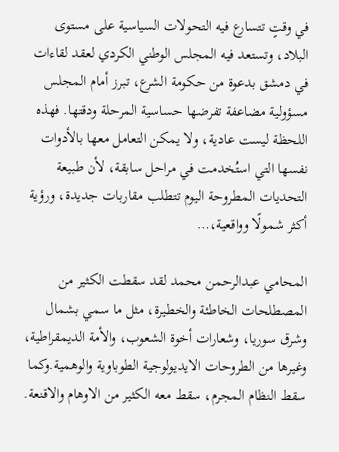في وقتٍ تتسارع فيه التحولات السياسية على مستوى البلاد، وتستعد فيه المجلس الوطني الكردي لعقد لقاءات في دمشق بدعوة من حكومة الشرع، تبرز أمام المجلس مسؤولية مضاعفة تفرضها حساسية المرحلة ودقتها. فهذه اللحظة ليست عادية، ولا يمكن التعامل معها بالأدوات نفسها التي استُخدمت في مراحل سابقة، لأن طبيعة التحديات المطروحة اليوم تتطلب مقاربات جديدة، ورؤية أكثر شمولًا وواقعية،…

المحامي عبدالرحمن محمد لقد سقطت الكثير من المصطلحات الخاطئة والخطيرة، مثل ما سمي بشمال وشرق سوريا، وشعارات أخوة الشعوب، والأمة الديمقراطية، وغيرها من الطروحات الايديولوجية الطوباوية والوهمية.وكما سقط النظام المجرم، سقط معه الكثير من الاوهام والاقنعة.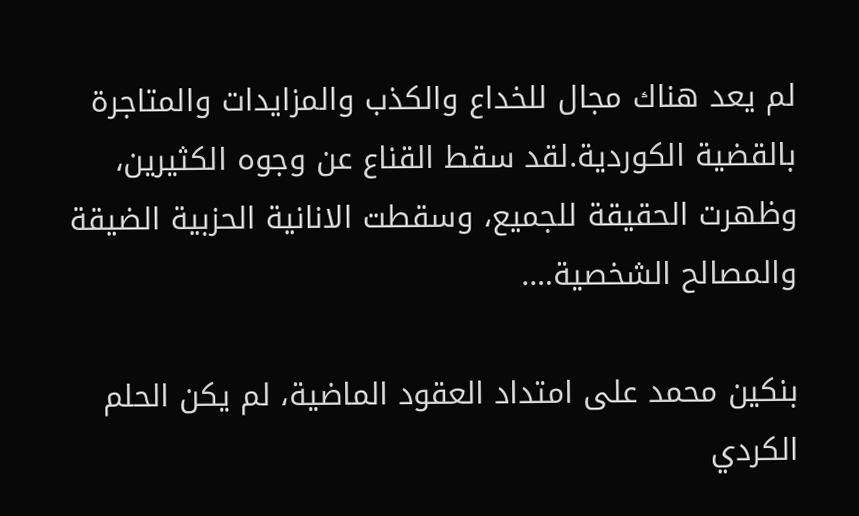لم يعد هناك مجال للخداع والكذب والمزايدات والمتاجرة بالقضية الكوردية.لقد سقط القناع عن وجوه الكثيرين، وظهرت الحقيقة للجميع، وسقطت الانانية الحزبية الضيقة والمصالح الشخصية….

بنكين محمد على امتداد العقود الماضية، لم يكن الحلم الكردي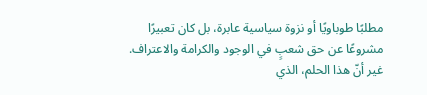مطلبًا طوباويًا أو نزوة سياسية عابرة، بل كان تعبيرًا مشروعًا عن حق شعبٍ في الوجود والكرامة والاعتراف. غير أنّ هذا الحلم، الذي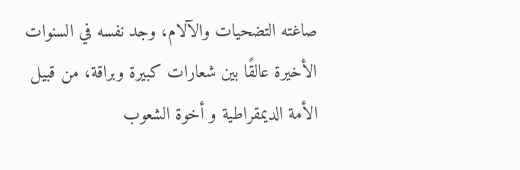صاغته التضحيات والآلام، وجد نفسه في السنوات الأخيرة عالقًا بين شعارات كبيرة وبراقة، من قبيل الأمة الديمقراطية و أخوة الشعوب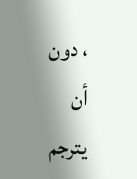، دون أن يترجم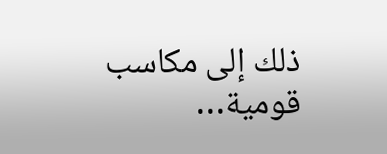ذلك إلى مكاسب قومية…